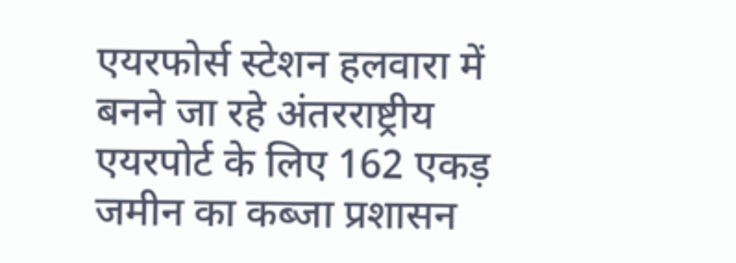एयरफोर्स स्टेशन हलवारा में बनने जा रहे अंतरराष्ट्रीय एयरपोर्ट के लिए 162 एकड़ जमीन का कब्जा प्रशासन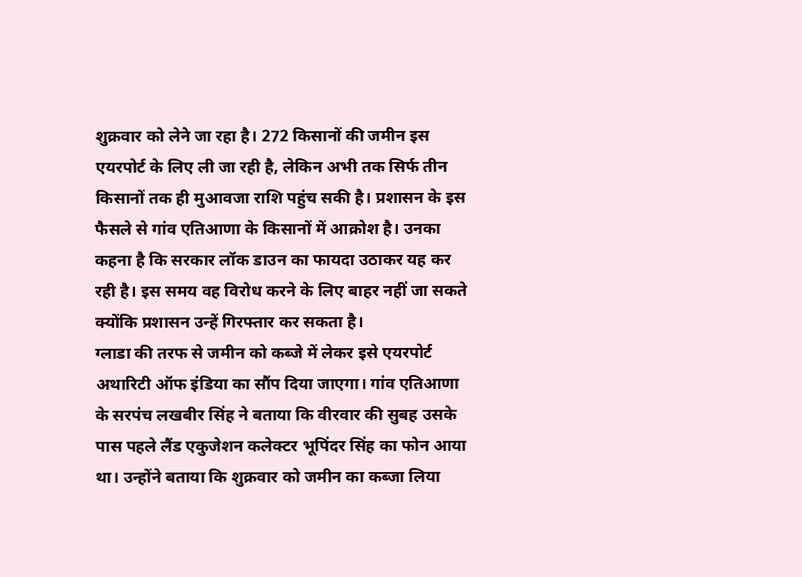शुक्रवार को लेने जा रहा है। 272 किसानों की जमीन इस एयरपोर्ट के लिए ली जा रही है, लेकिन अभी तक सिर्फ तीन किसानों तक ही मुआवजा राशि पहुंच सकी है। प्रशासन के इस फैसले से गांव एतिआणा के किसानों में आक्रोश है। उनका कहना है कि सरकार लॉक डाउन का फायदा उठाकर यह कर रही है। इस समय वह विरोध करने के लिए बाहर नहीं जा सकते क्योंकि प्रशासन उन्हें गिरफ्तार कर सकता है।
ग्लाडा की तरफ से जमीन को कब्जे में लेकर इसे एयरपोर्ट अथारिटी ऑफ इंडिया का सौंप दिया जाएगा। गांव एतिआणा के सरपंच लखबीर सिंह ने बताया कि वीरवार की सुबह उसके पास पहले लैंड एकुजेशन कलेक्टर भूपिंदर सिंह का फोन आया था। उन्होंने बताया कि शुक्रवार को जमीन का कब्जा लिया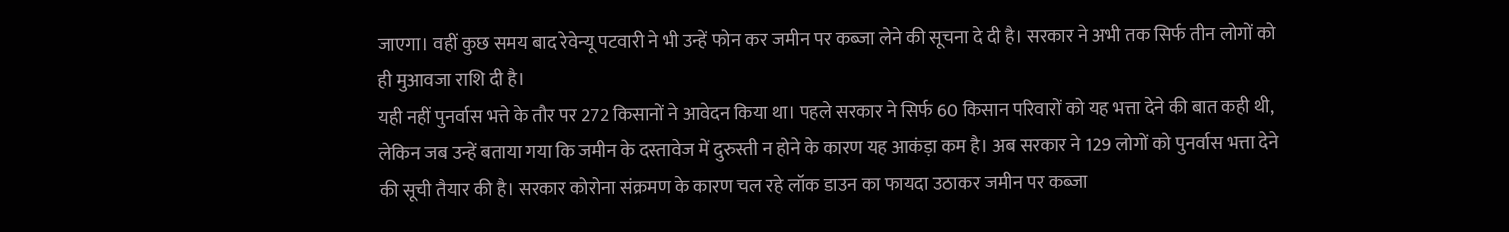जाएगा। वहीं कुछ समय बाद रेवेन्यू पटवारी ने भी उन्हें फोन कर जमीन पर कब्जा लेने की सूचना दे दी है। सरकार ने अभी तक सिर्फ तीन लोगों को ही मुआवजा राशि दी है।
यही नहीं पुनर्वास भत्ते के तौर पर 272 किसानों ने आवेदन किया था। पहले सरकार ने सिर्फ 60 किसान परिवारों को यह भत्ता देने की बात कही थी, लेकिन जब उन्हें बताया गया कि जमीन के दस्तावेज में दुरुस्ती न होने के कारण यह आकंड़ा कम है। अब सरकार ने 129 लोगों को पुनर्वास भत्ता देने की सूची तैयार की है। सरकार कोरोना संक्रमण के कारण चल रहे लॉक डाउन का फायदा उठाकर जमीन पर कब्जा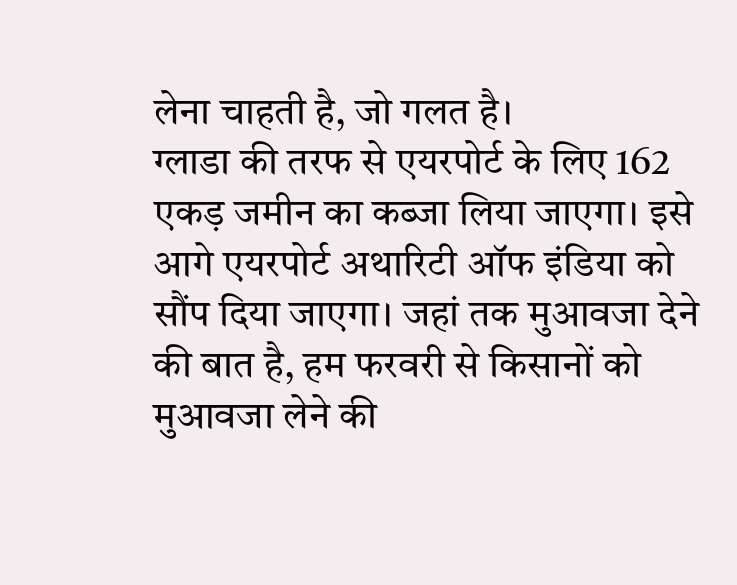लेना चाहती है, जो गलत है।
ग्लाडा की तरफ से एयरपोर्ट के लिए 162 एकड़ जमीन का कब्जा लिया जाएगा। इसे आगे एयरपोर्ट अथारिटी ऑफ इंडिया को सौंप दिया जाएगा। जहां तक मुआवजा देने की बात है, हम फरवरी से किसानों को मुआवजा लेने की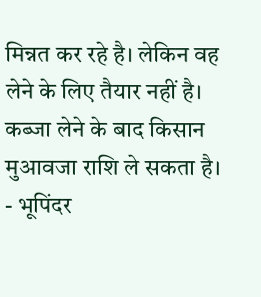मिन्नत कर रहे है। लेकिन वह लेने के लिए तैयार नहीं है। कब्जा लेने के बाद किसान मुआवजा राशि ले सकता है।
- भूपिंदर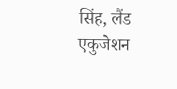सिंह, लैंड एकुजेशन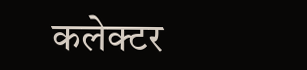कलेक्टर